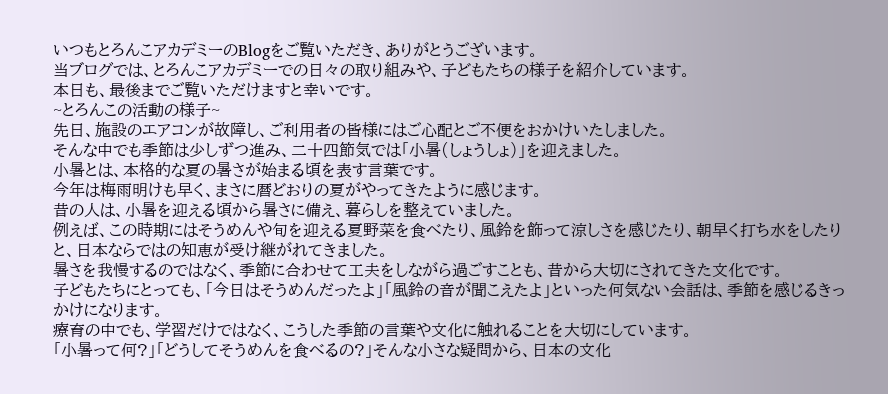いつもとろんこアカデミーのBlogをご覧いただき、ありがとうございます。
当ブログでは、とろんこアカデミーでの日々の取り組みや、子どもたちの様子を紹介しています。
本日も、最後までご覧いただけますと幸いです。
~とろんこの活動の様子~
先日、施設のエアコンが故障し、ご利用者の皆様にはご心配とご不便をおかけいたしました。
そんな中でも季節は少しずつ進み、二十四節気では「小暑(しょうしょ)」を迎えました。
小暑とは、本格的な夏の暑さが始まる頃を表す言葉です。
今年は梅雨明けも早く、まさに暦どおりの夏がやってきたように感じます。
昔の人は、小暑を迎える頃から暑さに備え、暮らしを整えていました。
例えば、この時期にはそうめんや旬を迎える夏野菜を食べたり、風鈴を飾って涼しさを感じたり、朝早く打ち水をしたりと、日本ならではの知恵が受け継がれてきました。
暑さを我慢するのではなく、季節に合わせて工夫をしながら過ごすことも、昔から大切にされてきた文化です。
子どもたちにとっても、「今日はそうめんだったよ」「風鈴の音が聞こえたよ」といった何気ない会話は、季節を感じるきっかけになります。
療育の中でも、学習だけではなく、こうした季節の言葉や文化に触れることを大切にしています。
「小暑って何?」「どうしてそうめんを食べるの?」そんな小さな疑問から、日本の文化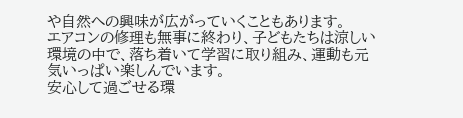や自然への興味が広がっていくこともあります。
エアコンの修理も無事に終わり、子どもたちは涼しい環境の中で、落ち着いて学習に取り組み、運動も元気いっぱい楽しんでいます。
安心して過ごせる環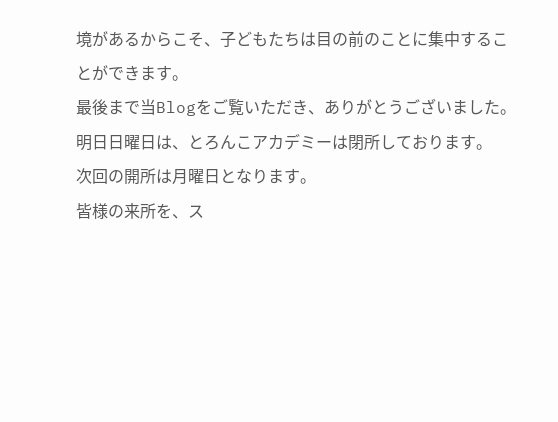境があるからこそ、子どもたちは目の前のことに集中することができます。
最後まで当Blogをご覧いただき、ありがとうございました。
明日日曜日は、とろんこアカデミーは閉所しております。
次回の開所は月曜日となります。
皆様の来所を、ス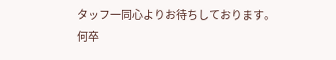タッフ一同心よりお待ちしております。
何卒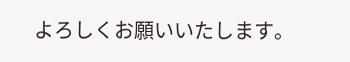よろしくお願いいたします。